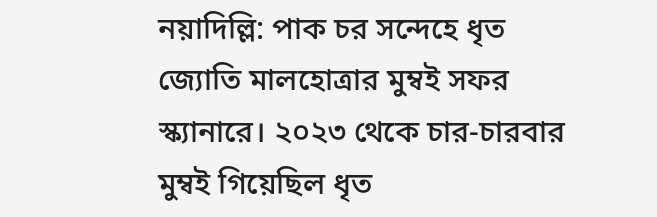নয়াদিল্লি: পাক চর সন্দেহে ধৃত জ্যোতি মালহোত্রার মুম্বই সফর স্ক্যানারে। ২০২৩ থেকে চার-চারবার মুম্বই গিয়েছিল ধৃত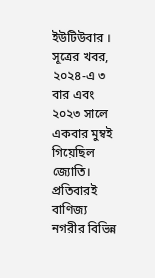ইউটিউবার । সূত্রের খবর, ২০২৪-এ ৩ বার এবং ২০২৩ সালে একবার মুম্বই গিয়েছিল জ্যোতি। প্রতিবারই বাণিজ্য নগরীর বিভিন্ন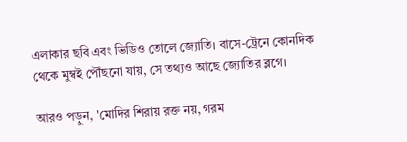এলাকার ছবি এবং ভিডিও তোলে জ্যোতি। বাসে-ট্রেনে কোনদিক থেকে মুম্বই পৌঁছনো যায়, সে তথ্যও আছে জ্যোতির ব্লগে।

আরও পড়ুন, 'মোদির শিরায় রক্ত নয়, গরম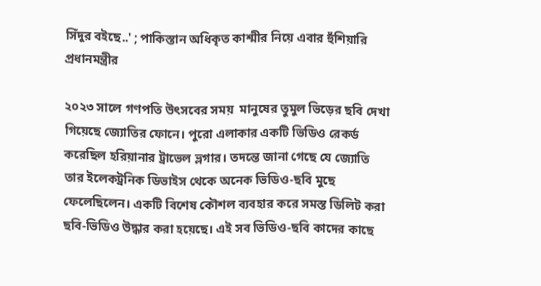সিঁদুর বইছে..' ; পাকিস্তান অধিকৃত কাশ্মীর নিয়ে এবার হুঁশিয়ারি প্রধানমন্ত্রীর

২০২৩ সালে গণপতি উৎসবের সময়  মানুষের তুমুল ভিড়ের ছবি দেখা গিয়েছে জ্যোতির ফোনে। পুরো এলাকার একটি ভিডিও রেকর্ড করেছিল হরিয়ানার ট্রাভেল ভ্লগার। তদন্তে জানা গেছে যে জ্যোতি তার ইলেকট্রনিক ডিভাইস থেকে অনেক ভিডিও-ছবি মুছে ফেলেছিলেন। একটি বিশেষ কৌশল ব্যবহার করে সমস্ত ডিলিট করা ছবি-ভিডিও উদ্ধার করা হয়েছে। এই সব ভিডিও-ছবি কাদের কাছে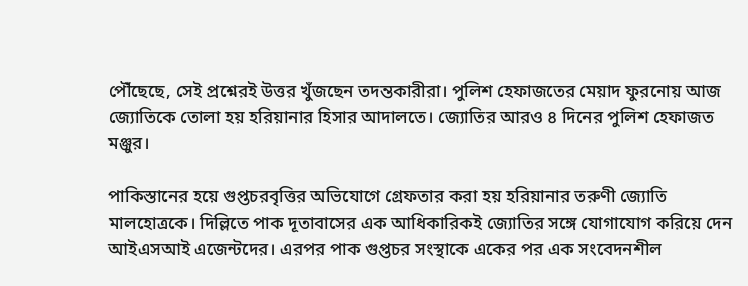পৌঁছেছে, সেই প্রশ্নেরই উত্তর খুঁজছেন তদন্তকারীরা। পুলিশ হেফাজতের মেয়াদ ফুরনোয় আজ জ্যোতিকে তোলা হয় হরিয়ানার হিসার আদালতে। জ্যোতির আরও ৪ দিনের পুলিশ হেফাজত মঞ্জুর।

পাকিস্তানের হয়ে গুপ্তচরবৃত্তির অভিযোগে গ্রেফতার করা হয় হরিয়ানার তরুণী জ্যোতি মালহোত্রকে। দিল্লিতে পাক দূতাবাসের এক আধিকারিকই জ্যোতির সঙ্গে যোগাযোগ করিয়ে দেন আইএসআই এজেন্টদের। এরপর পাক গুপ্তচর সংস্থাকে একের পর এক সংবেদনশীল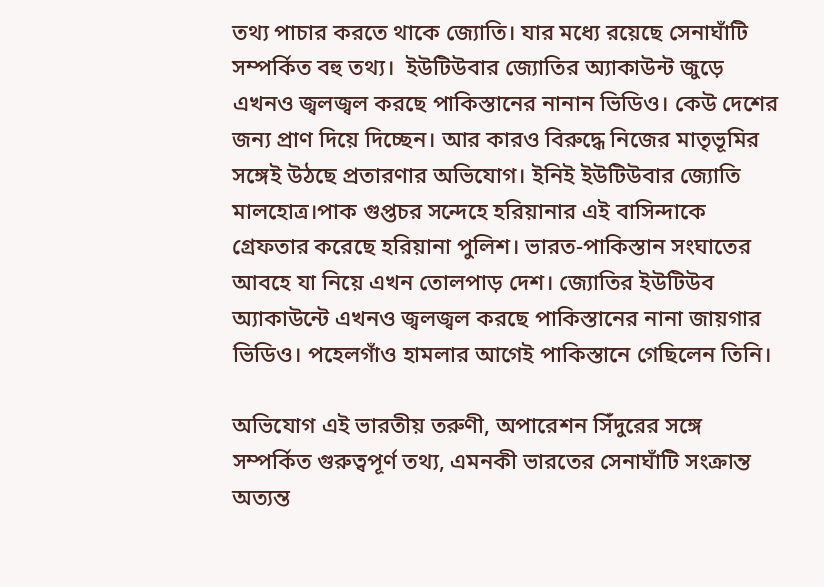তথ্য পাচার করতে থাকে জ্যোতি। যার মধ্যে রয়েছে সেনাঘাঁটি সম্পর্কিত বহু তথ্য।  ইউটিউবার জ্যোতির অ্যাকাউন্ট জুড়ে এখনও জ্বলজ্বল করছে পাকিস্তানের নানান ভিডিও। কেউ দেশের জন্য প্রাণ দিয়ে দিচ্ছেন। আর কারও বিরুদ্ধে নিজের মাতৃভূমির সঙ্গেই উঠছে প্রতারণার অভিযোগ। ইনিই ইউটিউবার জ্যোতি মালহোত্র।পাক গুপ্তচর সন্দেহে হরিয়ানার এই বাসিন্দাকে গ্রেফতার করেছে হরিয়ানা পুলিশ। ভারত-পাকিস্তান সংঘাতের আবহে যা নিয়ে এখন তোলপাড় দেশ। জ্যোতির ইউটিউব অ্যাকাউন্টে এখনও জ্বলজ্বল করছে পাকিস্তানের নানা জায়গার ভিডিও। পহেলগাঁও হামলার আগেই পাকিস্তানে গেছিলেন তিনি।

অভিযোগ এই ভারতীয় তরুণী, অপারেশন সিঁদুরের সঙ্গে সম্পর্কিত গুরুত্বপূর্ণ তথ্য, এমনকী ভারতের সেনাঘাঁটি সংক্রান্ত অত্যন্ত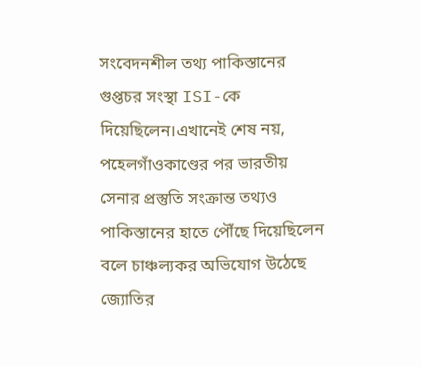সংবেদনশীল তথ্য পাকিস্তানের গুপ্তচর সংস্থা ISI-কে দিয়েছিলেন।এখানেই শেষ নয়, পহেলগাঁওকাণ্ডের পর ভারতীয় সেনার প্রস্তুতি সংক্রান্ত তথ্যও পাকিস্তানের হাতে পৌঁছে দিয়েছিলেন বলে চাঞ্চল্যকর অভিযোগ উঠেছে জ্যোতির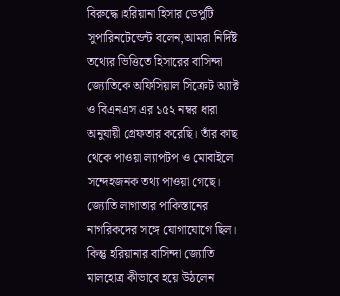বিরুদ্ধে।হরিয়ানা হিসার ডেপুটি সুপারিনটেন্ডেন্ট বলেন,আমরা নির্দিষ্ট তথ্যের ভিত্তিতে হিসারের বাসিন্দা জ্যোতিকে অফিসিয়াল সিক্রেট অ্যাক্ট ও বিএনএস এর ১৫২ নম্বর ধারা অনুযায়ী গ্রেফতার করেছি। তাঁর কাছ থেকে পাওয়া ল্যাপটপ ও মোবাইলে সন্দেহজনক তথ্য পাওয়া গেছে। জ্যোতি লাগাতার পাকিস্তানের নাগরিকদের সঙ্গে যোগাযোগে ছিল। কিন্তু হরিয়ানার বাসিন্দা জ্যোতি মালহোত্র কীভাবে হয়ে উঠলেন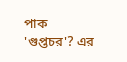পাক 'গুপ্তচর'? এর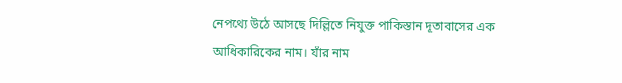নেপথ্যে উঠে আসছে দিল্লিতে নিযুক্ত পাকিস্তান দূতাবাসের এক আধিকারিকের নাম। যাঁর নাম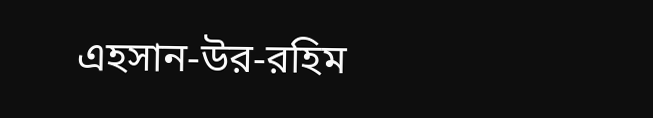এহসান-উর-রহিম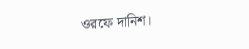ওরফে দানিশ।